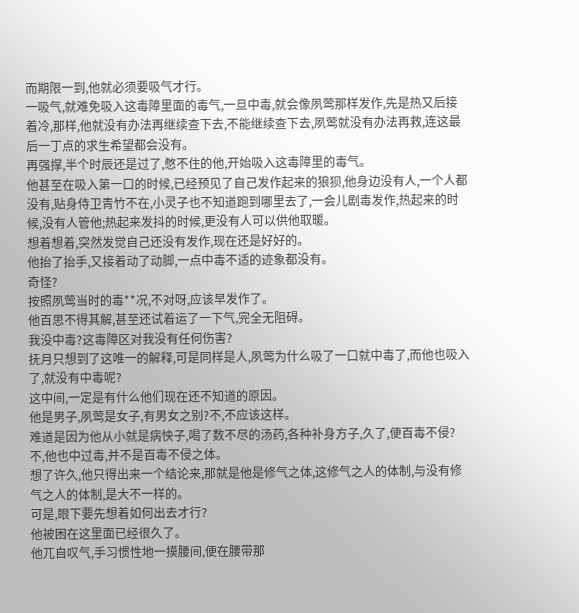而期限一到,他就必须要吸气才行。
一吸气,就难免吸入这毒障里面的毒气,一旦中毒,就会像夙莺那样发作,先是热又后接着冷,那样,他就没有办法再继续查下去,不能继续查下去,夙莺就没有办法再救,连这最后一丁点的求生希望都会没有。
再强撑,半个时辰还是过了,憋不住的他,开始吸入这毒障里的毒气。
他甚至在吸入第一口的时候,已经预见了自己发作起来的狼狈,他身边没有人,一个人都没有,贴身侍卫青竹不在,小灵子也不知道跑到哪里去了,一会儿剧毒发作,热起来的时候,没有人管他;热起来发抖的时候,更没有人可以供他取暖。
想着想着,突然发觉自己还没有发作,现在还是好好的。
他抬了抬手,又接着动了动脚,一点中毒不适的迹象都没有。
奇怪?
按照夙莺当时的毒**况,不对呀,应该早发作了。
他百思不得其解,甚至还试着运了一下气,完全无阻碍。
我没中毒?这毒障区对我没有任何伤害?
抚月只想到了这唯一的解释,可是同样是人,夙莺为什么吸了一口就中毒了,而他也吸入了,就没有中毒呢?
这中间,一定是有什么他们现在还不知道的原因。
他是男子,夙莺是女子,有男女之别?不,不应该这样。
难道是因为他从小就是病怏子,喝了数不尽的汤药,各种补身方子,久了,便百毒不侵?
不,他也中过毒,并不是百毒不侵之体。
想了许久,他只得出来一个结论来,那就是他是修气之体,这修气之人的体制,与没有修气之人的体制,是大不一样的。
可是,眼下要先想着如何出去才行?
他被困在这里面已经很久了。
他兀自叹气,手习惯性地一摸腰间,便在腰带那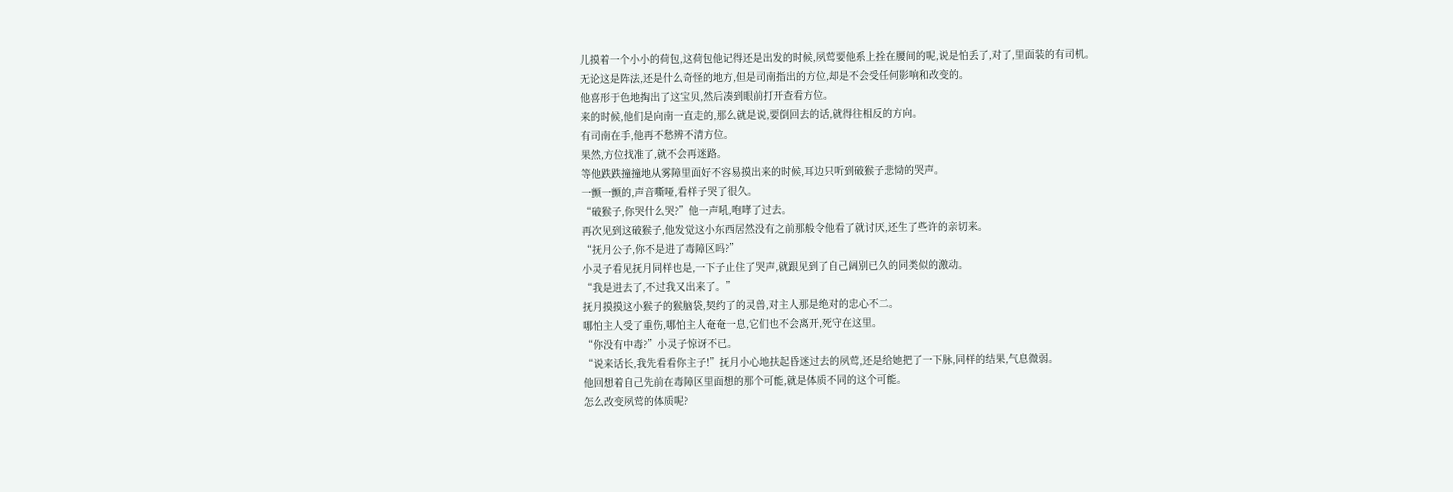儿摸着一个小小的荷包,这荷包他记得还是出发的时候,夙莺要他系上拴在腰间的呢,说是怕丢了,对了,里面装的有司机。
无论这是阵法,还是什么奇怪的地方,但是司南指出的方位,却是不会受任何影响和改变的。
他喜形于色地掏出了这宝贝,然后凑到眼前打开查看方位。
来的时候,他们是向南一直走的,那么就是说,要倒回去的话,就得往相反的方向。
有司南在手,他再不愁辨不清方位。
果然,方位找准了,就不会再迷路。
等他跌跌撞撞地从雾障里面好不容易摸出来的时候,耳边只听到破猴子悲恸的哭声。
一颤一颤的,声音嘶哑,看样子哭了很久。
“破猴子,你哭什么哭?”他一声吼,咆哮了过去。
再次见到这破猴子,他发觉这小东西居然没有之前那般令他看了就讨厌,还生了些许的亲切来。
“抚月公子,你不是进了毒障区吗?”
小灵子看见抚月同样也是,一下子止住了哭声,就跟见到了自己阔别已久的同类似的激动。
“我是进去了,不过我又出来了。”
抚月摸摸这小猴子的猴脑袋,契约了的灵兽,对主人那是绝对的忠心不二。
哪怕主人受了重伤,哪怕主人奄奄一息,它们也不会离开,死守在这里。
“你没有中毒?”小灵子惊讶不已。
“说来话长,我先看看你主子!”抚月小心地扶起昏迷过去的夙莺,还是给她把了一下脉,同样的结果,气息微弱。
他回想着自己先前在毒障区里面想的那个可能,就是体质不同的这个可能。
怎么改变夙莺的体质呢?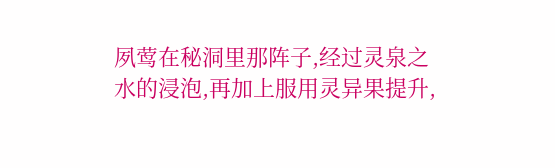夙莺在秘洞里那阵子,经过灵泉之水的浸泡,再加上服用灵异果提升,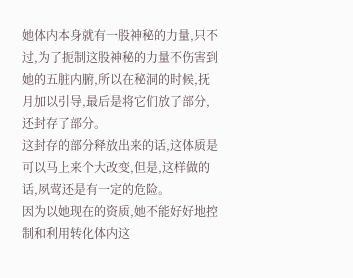她体内本身就有一股神秘的力量,只不过,为了扼制这股神秘的力量不伤害到她的五脏内腑,所以在秘洞的时候,抚月加以引导,最后是将它们放了部分,还封存了部分。
这封存的部分释放出来的话,这体质是可以马上来个大改变,但是,这样做的话,夙莺还是有一定的危险。
因为以她现在的资质,她不能好好地控制和利用转化体内这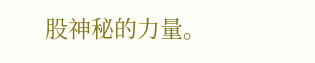股神秘的力量。